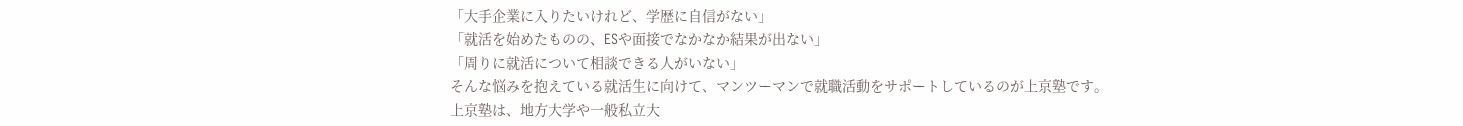「大手企業に入りたいけれど、学歴に自信がない」
「就活を始めたものの、ESや面接でなかなか結果が出ない」
「周りに就活について相談できる人がいない」
そんな悩みを抱えている就活生に向けて、マンツーマンで就職活動をサポートしているのが上京塾です。
上京塾は、地方大学や一般私立大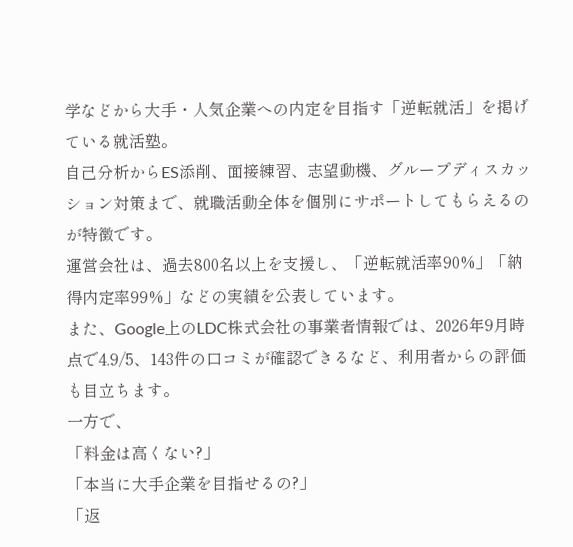学などから大手・人気企業への内定を目指す「逆転就活」を掲げている就活塾。
自己分析からES添削、面接練習、志望動機、グループディスカッション対策まで、就職活動全体を個別にサポートしてもらえるのが特徴です。
運営会社は、過去800名以上を支援し、「逆転就活率90%」「納得内定率99%」などの実績を公表しています。
また、Google上のLDC株式会社の事業者情報では、2026年9月時点で4.9/5、143件の口コミが確認できるなど、利用者からの評価も目立ちます。
一方で、
「料金は高くない?」
「本当に大手企業を目指せるの?」
「返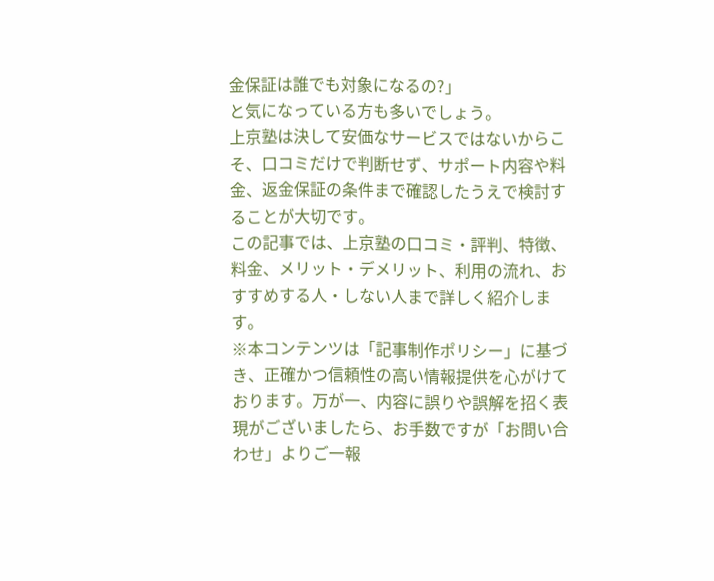金保証は誰でも対象になるの?」
と気になっている方も多いでしょう。
上京塾は決して安価なサービスではないからこそ、口コミだけで判断せず、サポート内容や料金、返金保証の条件まで確認したうえで検討することが大切です。
この記事では、上京塾の口コミ・評判、特徴、料金、メリット・デメリット、利用の流れ、おすすめする人・しない人まで詳しく紹介します。
※本コンテンツは「記事制作ポリシー」に基づき、正確かつ信頼性の高い情報提供を心がけております。万が一、内容に誤りや誤解を招く表現がございましたら、お手数ですが「お問い合わせ」よりご一報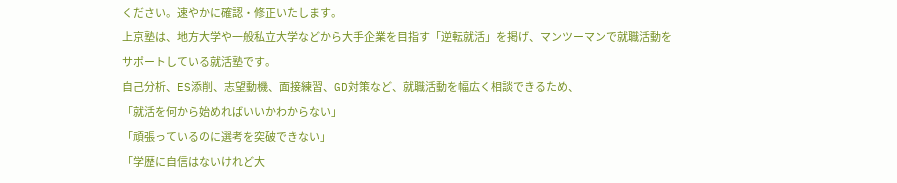ください。速やかに確認・修正いたします。
上京塾は、地方大学や一般私立大学などから大手企業を目指す「逆転就活」を掲げ、マンツーマンで就職活動をサポートしている就活塾です。
自己分析、ES添削、志望動機、面接練習、GD対策など、就職活動を幅広く相談できるため、
「就活を何から始めればいいかわからない」
「頑張っているのに選考を突破できない」
「学歴に自信はないけれど大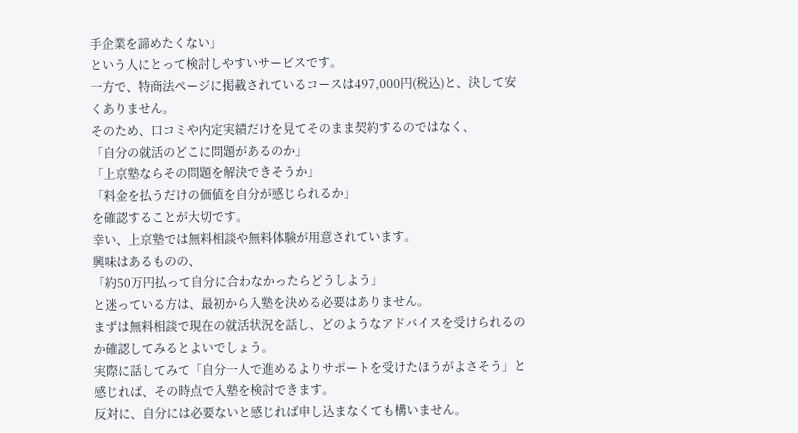手企業を諦めたくない」
という人にとって検討しやすいサービスです。
一方で、特商法ページに掲載されているコースは497,000円(税込)と、決して安くありません。
そのため、口コミや内定実績だけを見てそのまま契約するのではなく、
「自分の就活のどこに問題があるのか」
「上京塾ならその問題を解決できそうか」
「料金を払うだけの価値を自分が感じられるか」
を確認することが大切です。
幸い、上京塾では無料相談や無料体験が用意されています。
興味はあるものの、
「約50万円払って自分に合わなかったらどうしよう」
と迷っている方は、最初から入塾を決める必要はありません。
まずは無料相談で現在の就活状況を話し、どのようなアドバイスを受けられるのか確認してみるとよいでしょう。
実際に話してみて「自分一人で進めるよりサポートを受けたほうがよさそう」と感じれば、その時点で入塾を検討できます。
反対に、自分には必要ないと感じれば申し込まなくても構いません。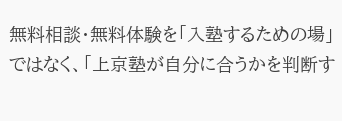無料相談・無料体験を「入塾するための場」ではなく、「上京塾が自分に合うかを判断す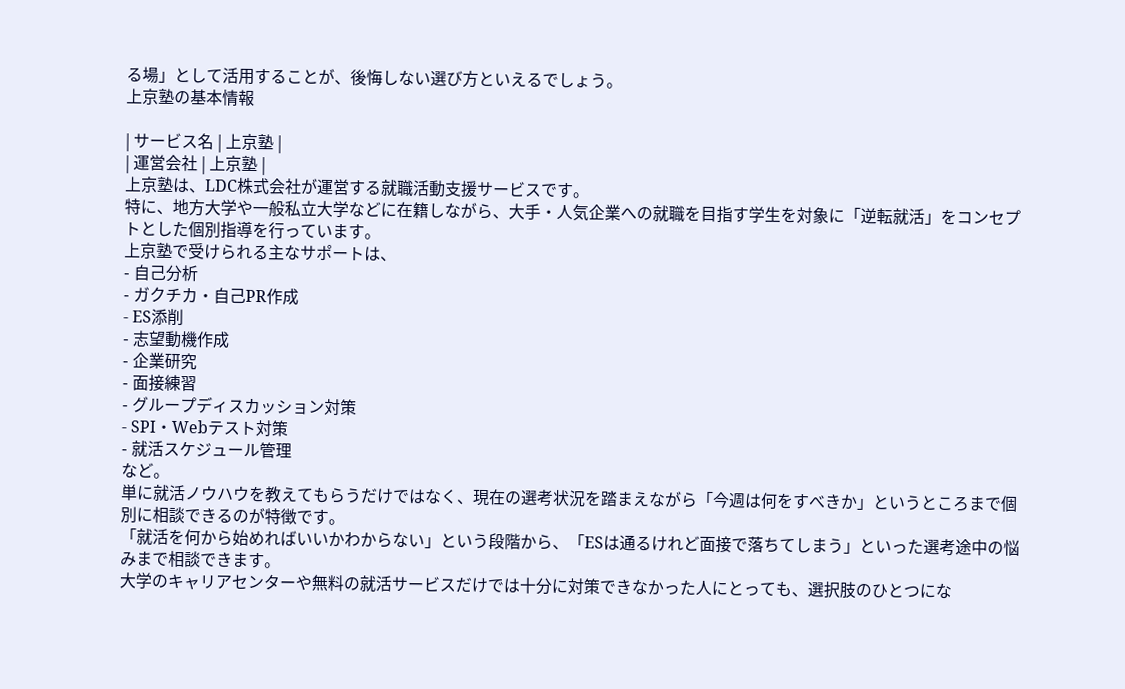る場」として活用することが、後悔しない選び方といえるでしょう。
上京塾の基本情報

| サービス名 | 上京塾 |
| 運営会社 | 上京塾 |
上京塾は、LDC株式会社が運営する就職活動支援サービスです。
特に、地方大学や一般私立大学などに在籍しながら、大手・人気企業への就職を目指す学生を対象に「逆転就活」をコンセプトとした個別指導を行っています。
上京塾で受けられる主なサポートは、
- 自己分析
- ガクチカ・自己PR作成
- ES添削
- 志望動機作成
- 企業研究
- 面接練習
- グループディスカッション対策
- SPI・Webテスト対策
- 就活スケジュール管理
など。
単に就活ノウハウを教えてもらうだけではなく、現在の選考状況を踏まえながら「今週は何をすべきか」というところまで個別に相談できるのが特徴です。
「就活を何から始めればいいかわからない」という段階から、「ESは通るけれど面接で落ちてしまう」といった選考途中の悩みまで相談できます。
大学のキャリアセンターや無料の就活サービスだけでは十分に対策できなかった人にとっても、選択肢のひとつにな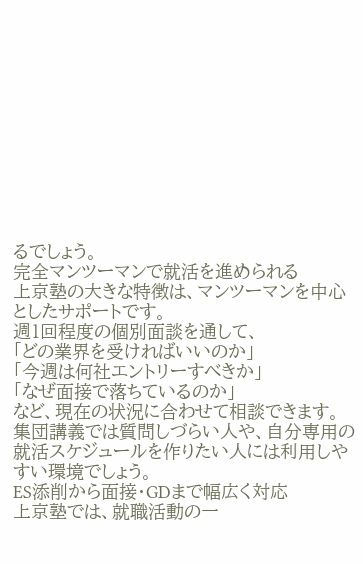るでしょう。
完全マンツーマンで就活を進められる
上京塾の大きな特徴は、マンツーマンを中心としたサポートです。
週1回程度の個別面談を通して、
「どの業界を受ければいいのか」
「今週は何社エントリーすべきか」
「なぜ面接で落ちているのか」
など、現在の状況に合わせて相談できます。
集団講義では質問しづらい人や、自分専用の就活スケジュールを作りたい人には利用しやすい環境でしょう。
ES添削から面接・GDまで幅広く対応
上京塾では、就職活動の一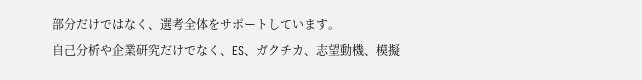部分だけではなく、選考全体をサポートしています。
自己分析や企業研究だけでなく、ES、ガクチカ、志望動機、模擬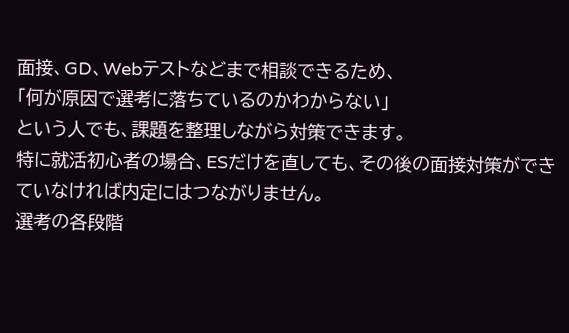面接、GD、Webテストなどまで相談できるため、
「何が原因で選考に落ちているのかわからない」
という人でも、課題を整理しながら対策できます。
特に就活初心者の場合、ESだけを直しても、その後の面接対策ができていなければ内定にはつながりません。
選考の各段階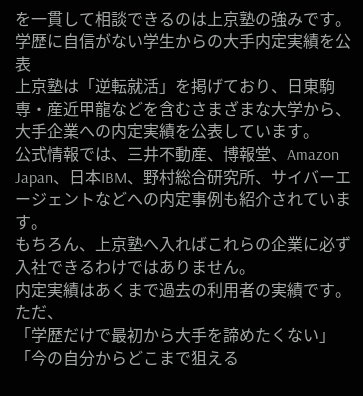を一貫して相談できるのは上京塾の強みです。
学歴に自信がない学生からの大手内定実績を公表
上京塾は「逆転就活」を掲げており、日東駒専・産近甲龍などを含むさまざまな大学から、大手企業への内定実績を公表しています。
公式情報では、三井不動産、博報堂、Amazon Japan、日本IBM、野村総合研究所、サイバーエージェントなどへの内定事例も紹介されています。
もちろん、上京塾へ入ればこれらの企業に必ず入社できるわけではありません。
内定実績はあくまで過去の利用者の実績です。
ただ、
「学歴だけで最初から大手を諦めたくない」
「今の自分からどこまで狙える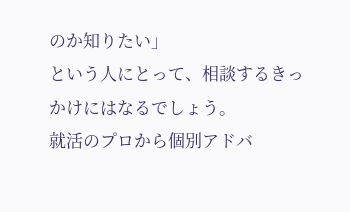のか知りたい」
という人にとって、相談するきっかけにはなるでしょう。
就活のプロから個別アドバ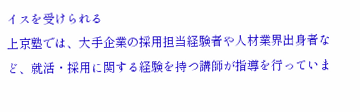イスを受けられる
上京塾では、大手企業の採用担当経験者や人材業界出身者など、就活・採用に関する経験を持つ講師が指導を行っていま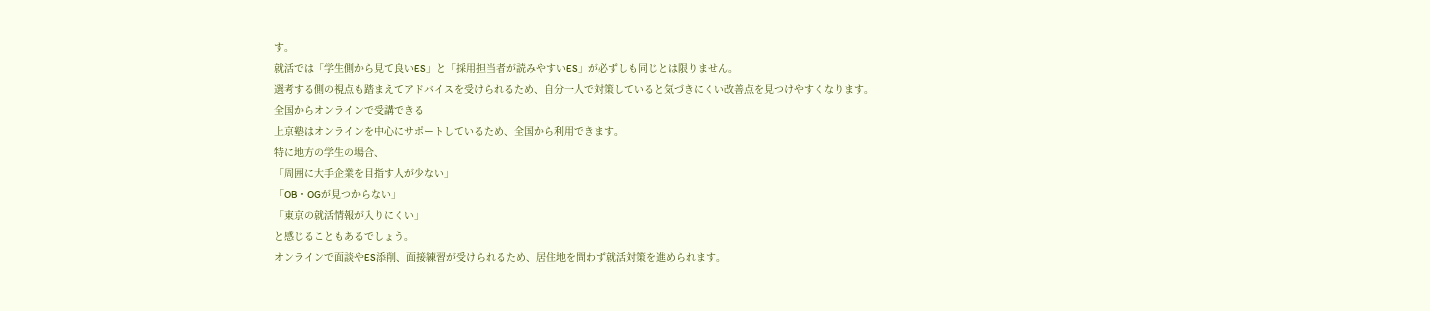す。
就活では「学生側から見て良いES」と「採用担当者が読みやすいES」が必ずしも同じとは限りません。
選考する側の視点も踏まえてアドバイスを受けられるため、自分一人で対策していると気づきにくい改善点を見つけやすくなります。
全国からオンラインで受講できる
上京塾はオンラインを中心にサポートしているため、全国から利用できます。
特に地方の学生の場合、
「周囲に大手企業を目指す人が少ない」
「OB・OGが見つからない」
「東京の就活情報が入りにくい」
と感じることもあるでしょう。
オンラインで面談やES添削、面接練習が受けられるため、居住地を問わず就活対策を進められます。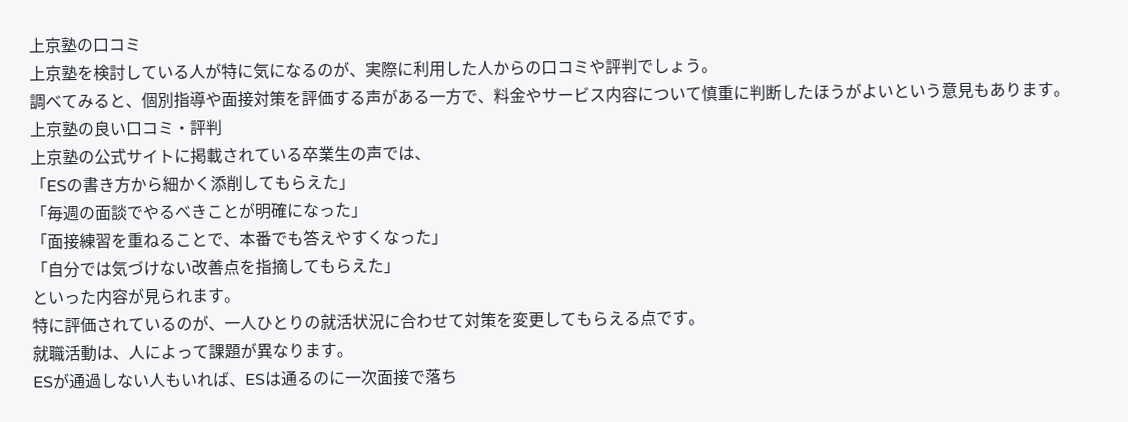上京塾の口コミ
上京塾を検討している人が特に気になるのが、実際に利用した人からの口コミや評判でしょう。
調べてみると、個別指導や面接対策を評価する声がある一方で、料金やサービス内容について慎重に判断したほうがよいという意見もあります。
上京塾の良い口コミ・評判
上京塾の公式サイトに掲載されている卒業生の声では、
「ESの書き方から細かく添削してもらえた」
「毎週の面談でやるべきことが明確になった」
「面接練習を重ねることで、本番でも答えやすくなった」
「自分では気づけない改善点を指摘してもらえた」
といった内容が見られます。
特に評価されているのが、一人ひとりの就活状況に合わせて対策を変更してもらえる点です。
就職活動は、人によって課題が異なります。
ESが通過しない人もいれば、ESは通るのに一次面接で落ち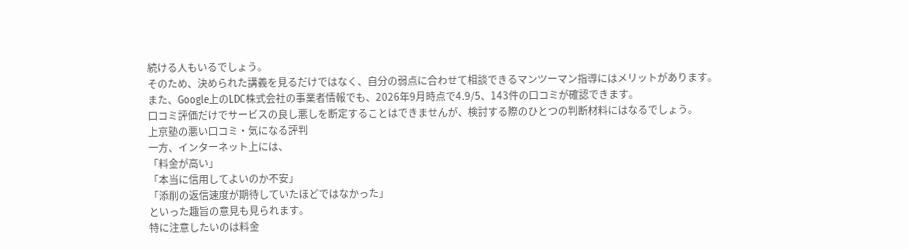続ける人もいるでしょう。
そのため、決められた講義を見るだけではなく、自分の弱点に合わせて相談できるマンツーマン指導にはメリットがあります。
また、Google上のLDC株式会社の事業者情報でも、2026年9月時点で4.9/5、143件の口コミが確認できます。
口コミ評価だけでサービスの良し悪しを断定することはできませんが、検討する際のひとつの判断材料にはなるでしょう。
上京塾の悪い口コミ・気になる評判
一方、インターネット上には、
「料金が高い」
「本当に信用してよいのか不安」
「添削の返信速度が期待していたほどではなかった」
といった趣旨の意見も見られます。
特に注意したいのは料金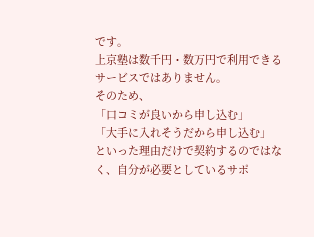です。
上京塾は数千円・数万円で利用できるサービスではありません。
そのため、
「口コミが良いから申し込む」
「大手に入れそうだから申し込む」
といった理由だけで契約するのではなく、自分が必要としているサポ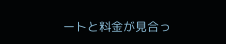ートと料金が見合っ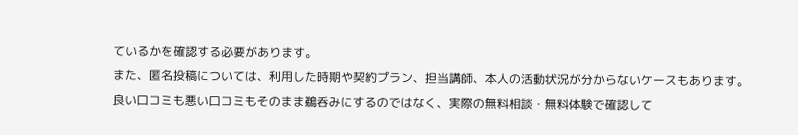ているかを確認する必要があります。
また、匿名投稿については、利用した時期や契約プラン、担当講師、本人の活動状況が分からないケースもあります。
良い口コミも悪い口コミもそのまま鵜呑みにするのではなく、実際の無料相談・無料体験で確認して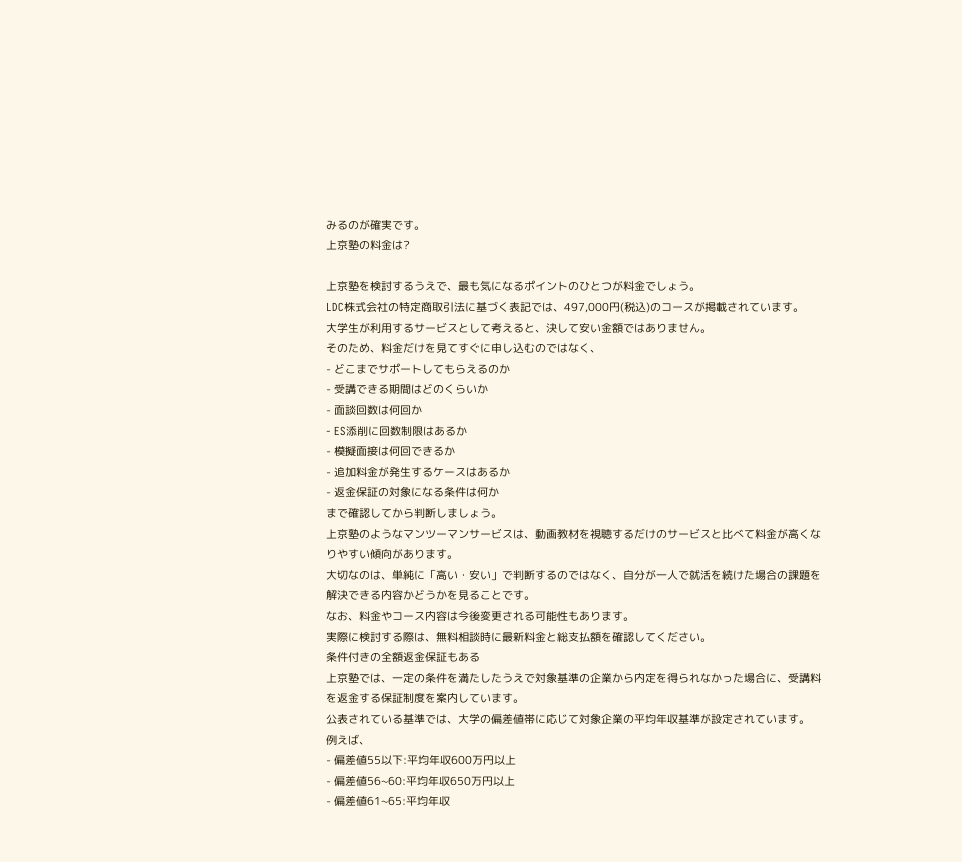みるのが確実です。
上京塾の料金は?

上京塾を検討するうえで、最も気になるポイントのひとつが料金でしょう。
LDC株式会社の特定商取引法に基づく表記では、497,000円(税込)のコースが掲載されています。
大学生が利用するサービスとして考えると、決して安い金額ではありません。
そのため、料金だけを見てすぐに申し込むのではなく、
- どこまでサポートしてもらえるのか
- 受講できる期間はどのくらいか
- 面談回数は何回か
- ES添削に回数制限はあるか
- 模擬面接は何回できるか
- 追加料金が発生するケースはあるか
- 返金保証の対象になる条件は何か
まで確認してから判断しましょう。
上京塾のようなマンツーマンサービスは、動画教材を視聴するだけのサービスと比べて料金が高くなりやすい傾向があります。
大切なのは、単純に「高い・安い」で判断するのではなく、自分が一人で就活を続けた場合の課題を解決できる内容かどうかを見ることです。
なお、料金やコース内容は今後変更される可能性もあります。
実際に検討する際は、無料相談時に最新料金と総支払額を確認してください。
条件付きの全額返金保証もある
上京塾では、一定の条件を満たしたうえで対象基準の企業から内定を得られなかった場合に、受講料を返金する保証制度を案内しています。
公表されている基準では、大学の偏差値帯に応じて対象企業の平均年収基準が設定されています。
例えば、
- 偏差値55以下:平均年収600万円以上
- 偏差値56~60:平均年収650万円以上
- 偏差値61~65:平均年収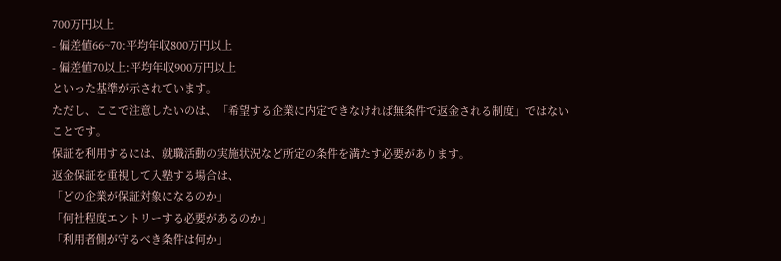700万円以上
- 偏差値66~70:平均年収800万円以上
- 偏差値70以上:平均年収900万円以上
といった基準が示されています。
ただし、ここで注意したいのは、「希望する企業に内定できなければ無条件で返金される制度」ではないことです。
保証を利用するには、就職活動の実施状況など所定の条件を満たす必要があります。
返金保証を重視して入塾する場合は、
「どの企業が保証対象になるのか」
「何社程度エントリーする必要があるのか」
「利用者側が守るべき条件は何か」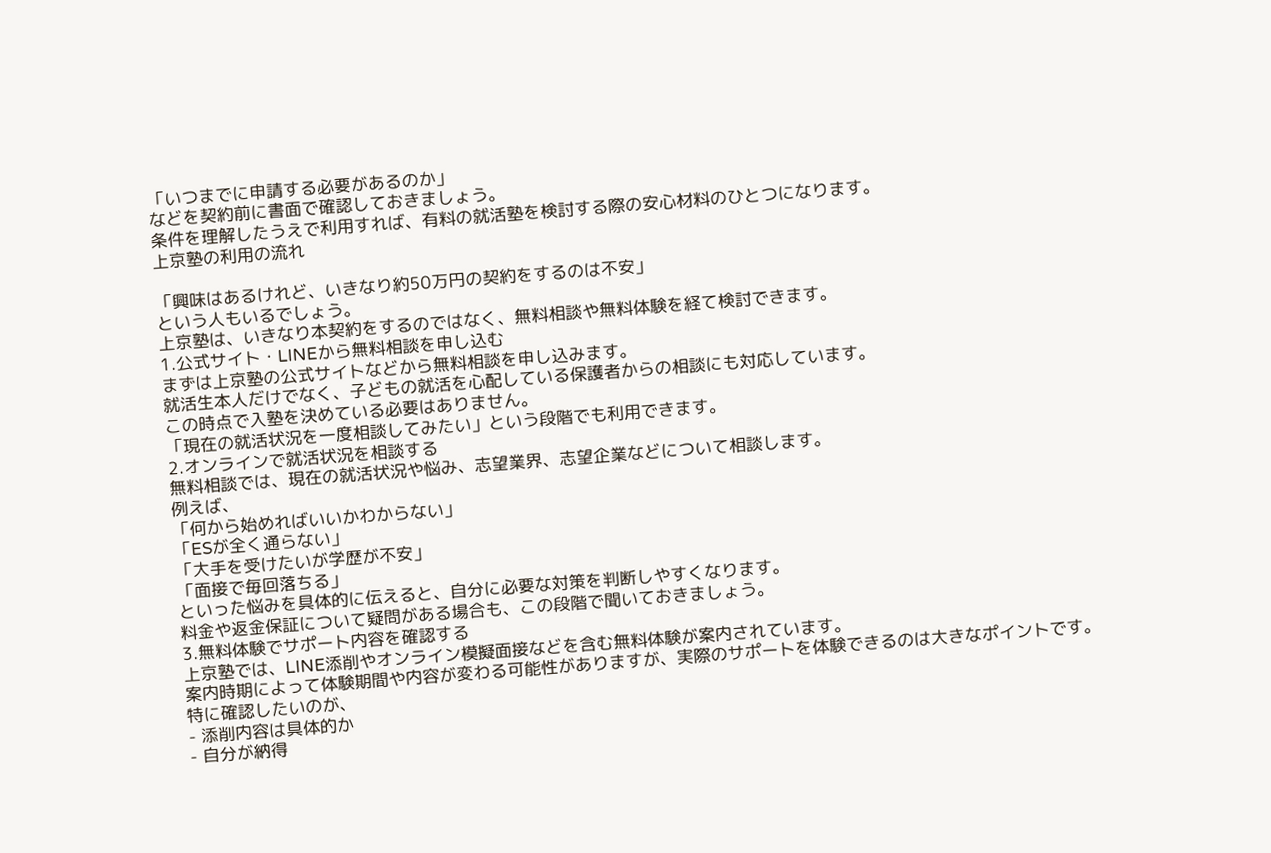「いつまでに申請する必要があるのか」
などを契約前に書面で確認しておきましょう。
条件を理解したうえで利用すれば、有料の就活塾を検討する際の安心材料のひとつになります。
上京塾の利用の流れ

「興味はあるけれど、いきなり約50万円の契約をするのは不安」
という人もいるでしょう。
上京塾は、いきなり本契約をするのではなく、無料相談や無料体験を経て検討できます。
1.公式サイト・LINEから無料相談を申し込む
まずは上京塾の公式サイトなどから無料相談を申し込みます。
就活生本人だけでなく、子どもの就活を心配している保護者からの相談にも対応しています。
この時点で入塾を決めている必要はありません。
「現在の就活状況を一度相談してみたい」という段階でも利用できます。
2.オンラインで就活状況を相談する
無料相談では、現在の就活状況や悩み、志望業界、志望企業などについて相談します。
例えば、
「何から始めればいいかわからない」
「ESが全く通らない」
「大手を受けたいが学歴が不安」
「面接で毎回落ちる」
といった悩みを具体的に伝えると、自分に必要な対策を判断しやすくなります。
料金や返金保証について疑問がある場合も、この段階で聞いておきましょう。
3.無料体験でサポート内容を確認する
上京塾では、LINE添削やオンライン模擬面接などを含む無料体験が案内されています。
案内時期によって体験期間や内容が変わる可能性がありますが、実際のサポートを体験できるのは大きなポイントです。
特に確認したいのが、
- 添削内容は具体的か
- 自分が納得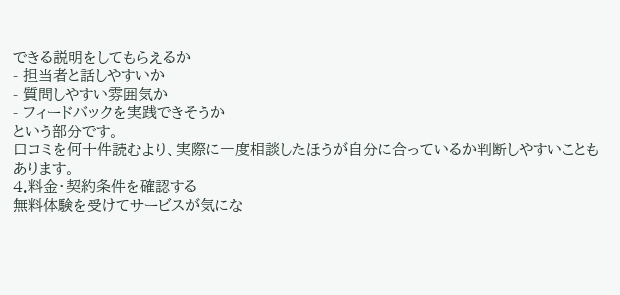できる説明をしてもらえるか
- 担当者と話しやすいか
- 質問しやすい雰囲気か
- フィードバックを実践できそうか
という部分です。
口コミを何十件読むより、実際に一度相談したほうが自分に合っているか判断しやすいこともあります。
4.料金・契約条件を確認する
無料体験を受けてサービスが気にな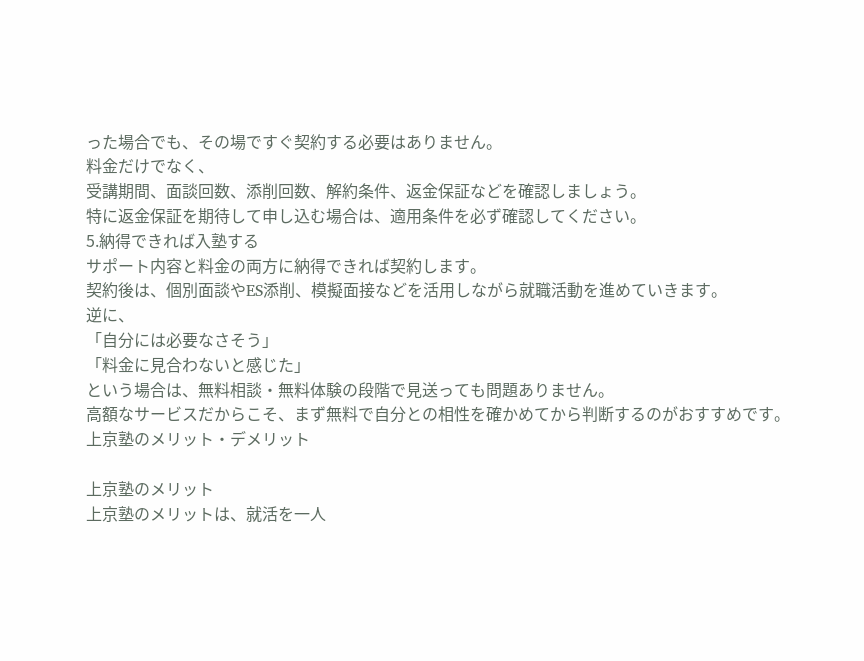った場合でも、その場ですぐ契約する必要はありません。
料金だけでなく、
受講期間、面談回数、添削回数、解約条件、返金保証などを確認しましょう。
特に返金保証を期待して申し込む場合は、適用条件を必ず確認してください。
5.納得できれば入塾する
サポート内容と料金の両方に納得できれば契約します。
契約後は、個別面談やES添削、模擬面接などを活用しながら就職活動を進めていきます。
逆に、
「自分には必要なさそう」
「料金に見合わないと感じた」
という場合は、無料相談・無料体験の段階で見送っても問題ありません。
高額なサービスだからこそ、まず無料で自分との相性を確かめてから判断するのがおすすめです。
上京塾のメリット・デメリット

上京塾のメリット
上京塾のメリットは、就活を一人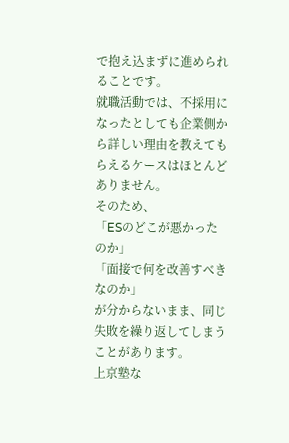で抱え込まずに進められることです。
就職活動では、不採用になったとしても企業側から詳しい理由を教えてもらえるケースはほとんどありません。
そのため、
「ESのどこが悪かったのか」
「面接で何を改善すべきなのか」
が分からないまま、同じ失敗を繰り返してしまうことがあります。
上京塾な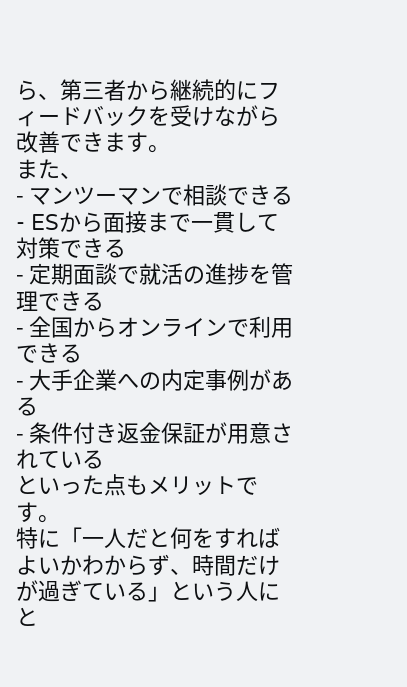ら、第三者から継続的にフィードバックを受けながら改善できます。
また、
- マンツーマンで相談できる
- ESから面接まで一貫して対策できる
- 定期面談で就活の進捗を管理できる
- 全国からオンラインで利用できる
- 大手企業への内定事例がある
- 条件付き返金保証が用意されている
といった点もメリットです。
特に「一人だと何をすればよいかわからず、時間だけが過ぎている」という人にと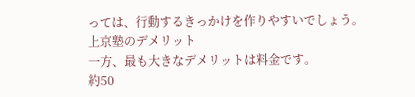っては、行動するきっかけを作りやすいでしょう。
上京塾のデメリット
一方、最も大きなデメリットは料金です。
約50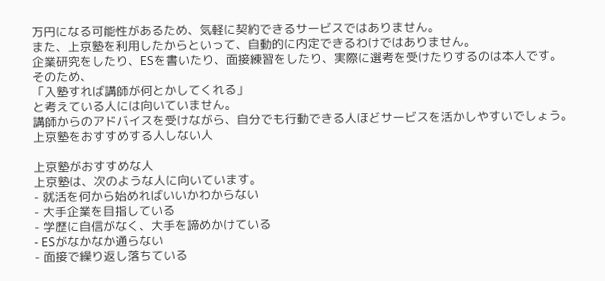万円になる可能性があるため、気軽に契約できるサービスではありません。
また、上京塾を利用したからといって、自動的に内定できるわけではありません。
企業研究をしたり、ESを書いたり、面接練習をしたり、実際に選考を受けたりするのは本人です。
そのため、
「入塾すれば講師が何とかしてくれる」
と考えている人には向いていません。
講師からのアドバイスを受けながら、自分でも行動できる人ほどサービスを活かしやすいでしょう。
上京塾をおすすめする人しない人

上京塾がおすすめな人
上京塾は、次のような人に向いています。
- 就活を何から始めればいいかわからない
- 大手企業を目指している
- 学歴に自信がなく、大手を諦めかけている
- ESがなかなか通らない
- 面接で繰り返し落ちている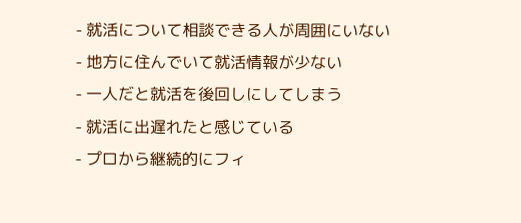- 就活について相談できる人が周囲にいない
- 地方に住んでいて就活情報が少ない
- 一人だと就活を後回しにしてしまう
- 就活に出遅れたと感じている
- プロから継続的にフィ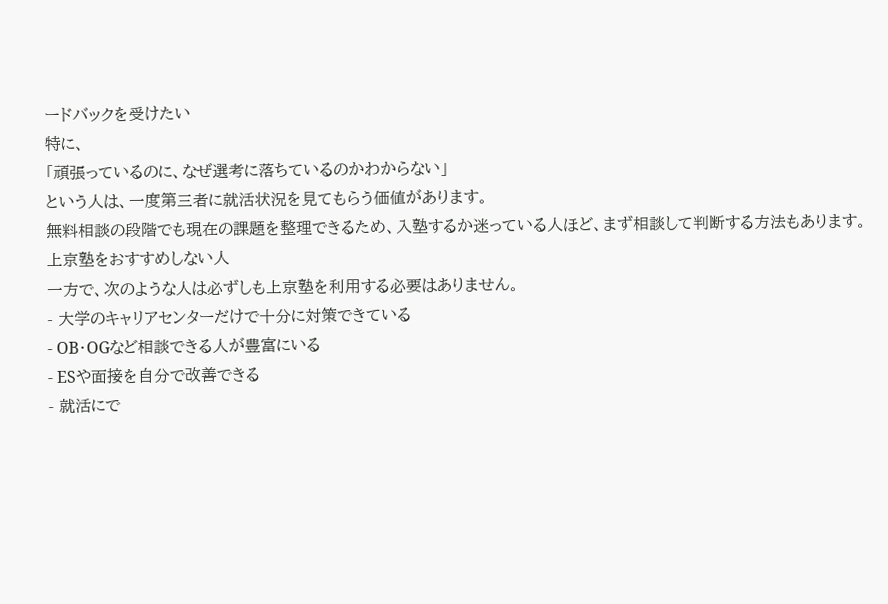ードバックを受けたい
特に、
「頑張っているのに、なぜ選考に落ちているのかわからない」
という人は、一度第三者に就活状況を見てもらう価値があります。
無料相談の段階でも現在の課題を整理できるため、入塾するか迷っている人ほど、まず相談して判断する方法もあります。
上京塾をおすすめしない人
一方で、次のような人は必ずしも上京塾を利用する必要はありません。
- 大学のキャリアセンターだけで十分に対策できている
- OB・OGなど相談できる人が豊富にいる
- ESや面接を自分で改善できる
- 就活にで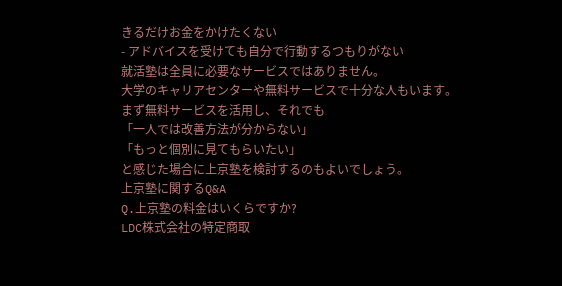きるだけお金をかけたくない
- アドバイスを受けても自分で行動するつもりがない
就活塾は全員に必要なサービスではありません。
大学のキャリアセンターや無料サービスで十分な人もいます。
まず無料サービスを活用し、それでも
「一人では改善方法が分からない」
「もっと個別に見てもらいたい」
と感じた場合に上京塾を検討するのもよいでしょう。
上京塾に関するQ&A
Q.上京塾の料金はいくらですか?
LDC株式会社の特定商取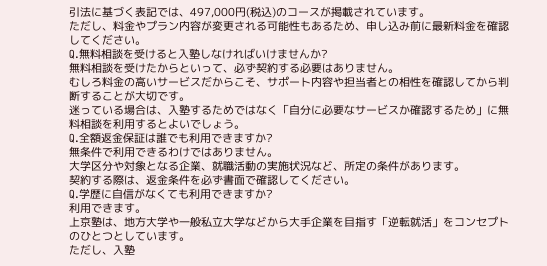引法に基づく表記では、497,000円(税込)のコースが掲載されています。
ただし、料金やプラン内容が変更される可能性もあるため、申し込み前に最新料金を確認してください。
Q.無料相談を受けると入塾しなければいけませんか?
無料相談を受けたからといって、必ず契約する必要はありません。
むしろ料金の高いサービスだからこそ、サポート内容や担当者との相性を確認してから判断することが大切です。
迷っている場合は、入塾するためではなく「自分に必要なサービスか確認するため」に無料相談を利用するとよいでしょう。
Q.全額返金保証は誰でも利用できますか?
無条件で利用できるわけではありません。
大学区分や対象となる企業、就職活動の実施状況など、所定の条件があります。
契約する際は、返金条件を必ず書面で確認してください。
Q.学歴に自信がなくても利用できますか?
利用できます。
上京塾は、地方大学や一般私立大学などから大手企業を目指す「逆転就活」をコンセプトのひとつとしています。
ただし、入塾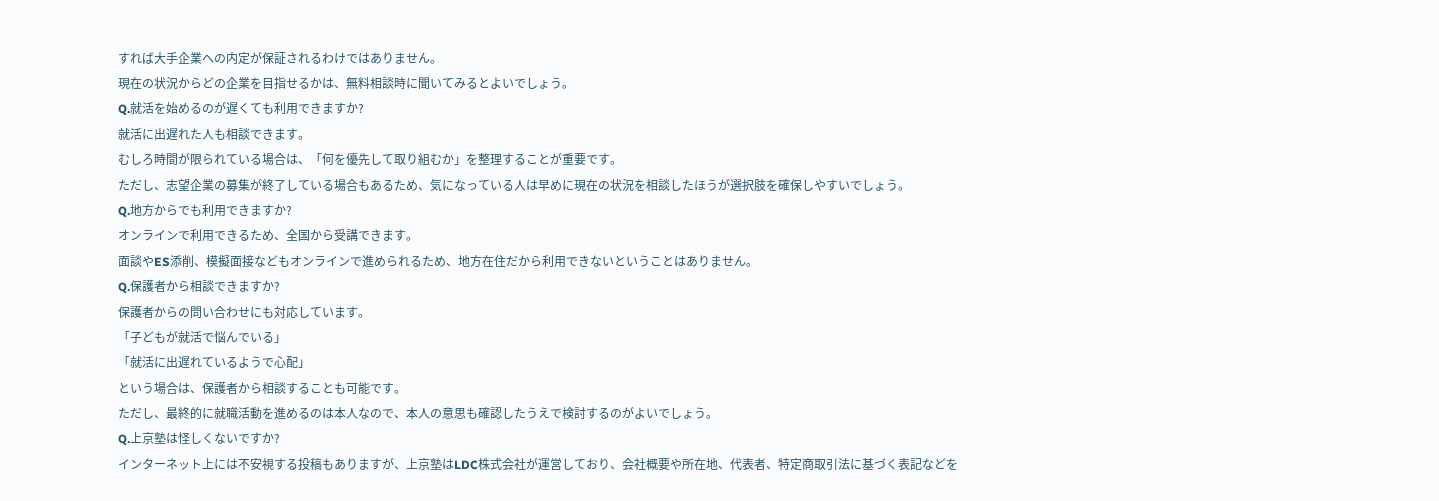すれば大手企業への内定が保証されるわけではありません。
現在の状況からどの企業を目指せるかは、無料相談時に聞いてみるとよいでしょう。
Q.就活を始めるのが遅くても利用できますか?
就活に出遅れた人も相談できます。
むしろ時間が限られている場合は、「何を優先して取り組むか」を整理することが重要です。
ただし、志望企業の募集が終了している場合もあるため、気になっている人は早めに現在の状況を相談したほうが選択肢を確保しやすいでしょう。
Q.地方からでも利用できますか?
オンラインで利用できるため、全国から受講できます。
面談やES添削、模擬面接などもオンラインで進められるため、地方在住だから利用できないということはありません。
Q.保護者から相談できますか?
保護者からの問い合わせにも対応しています。
「子どもが就活で悩んでいる」
「就活に出遅れているようで心配」
という場合は、保護者から相談することも可能です。
ただし、最終的に就職活動を進めるのは本人なので、本人の意思も確認したうえで検討するのがよいでしょう。
Q.上京塾は怪しくないですか?
インターネット上には不安視する投稿もありますが、上京塾はLDC株式会社が運営しており、会社概要や所在地、代表者、特定商取引法に基づく表記などを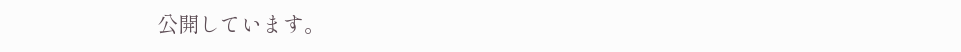公開しています。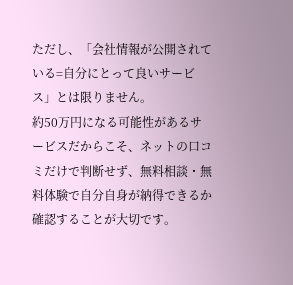ただし、「会社情報が公開されている=自分にとって良いサービス」とは限りません。
約50万円になる可能性があるサービスだからこそ、ネットの口コミだけで判断せず、無料相談・無料体験で自分自身が納得できるか確認することが大切です。